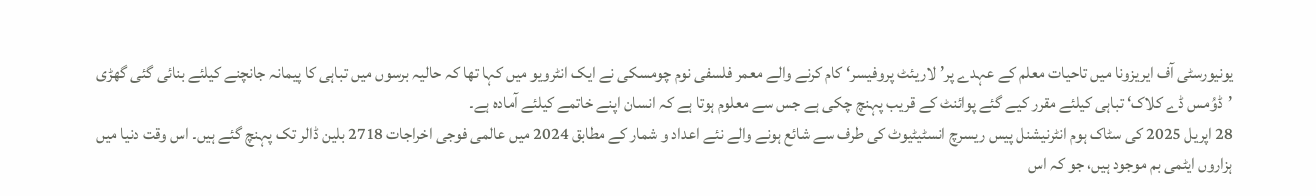یونیورسٹی آف ایریزونا میں تاحیات معلم کے عہدے پر’لاریئٹ پروفیسر‘ کام کرنے والے معمر فلسفی نوم چومسکی نے ایک انٹرویو میں کہا تھا کہ حالیہ برسوں میں تباہی کا پیمانہ جانچنے کیلئے بنائی گئی گھڑی ’ڈوُمس ڈے کلاک‘ تباہی کیلئے مقرر کیے گئے پوائنٹ کے قریب پہنچ چکی ہے جس سے معلوم ہوتا ہے کہ انسان اپنے خاتمے کیلئے آمادہ ہے۔
28 اپریل 2025 کی سٹاک ہوم انٹرنیشنل پیس ریسرچ انسٹیٹیوٹ کی طرف سے شائع ہونے والے نئے اعداد و شمار کے مطابق 2024 میں عالمی فوجی اخراجات 2718 بلین ڈالر تک پہنچ گئے ہیں۔ اس وقت دنیا میں ہزاروں ایٹمی بم موجود ہیں، جو کہ اس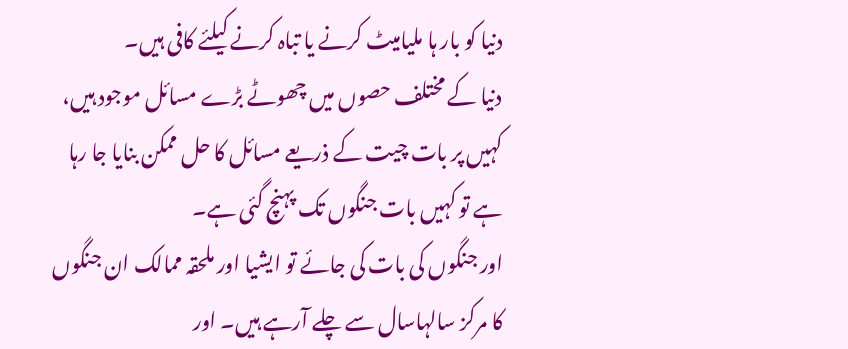دنیا کو بار ہا ملیامیٹ کرنے یا تباہ کرنے کیلئے کافی ہیں۔
دنیا کے مختلف حصوں میں چھوٹے بڑے مسائل موجود ہیں، کہیں پر بات چیت کے ذریعے مسائل کا حل ممکن بنایا جا رہا ہے تو کہیں بات جنگوں تک پہنچ گئی ہے۔
اور جنگوں کی بات کی جائے تو ایشیا اور ملحقہ ممالک ان جنگوں کا مرکز سالہاسال سے چلے آرہے ہیں۔ اور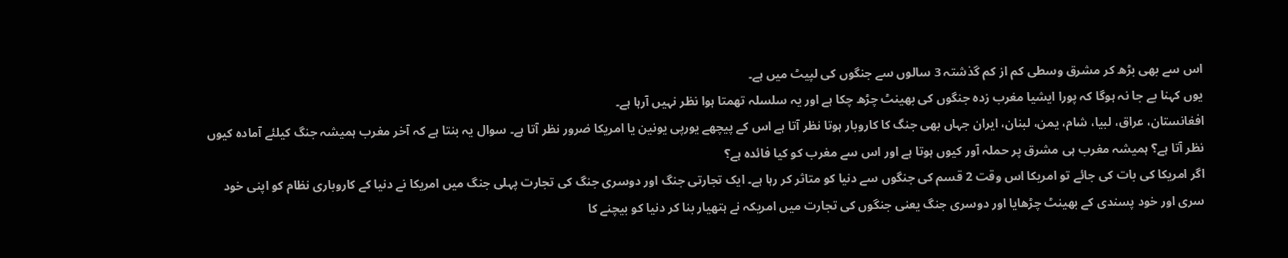اس سے بھی بڑھ کر مشرق وسطی کم از کم گذشتہ 3 سالوں سے جنگوں کی لپیٹ میں ہے۔
یوں کہنا بے جا نہ ہوگا کہ پورا ایشیا مغرب زدہ جنگوں کی بھینٹ چڑھ چکا ہے اور یہ سلسلہ تھمتا ہوا نظر نہیں آرہا ہے۔
افغانستان، عراق، لبیا، شام، یمن، لبنان، ایران جہاں بھی جنگ کا کاروبار ہوتا نظر آتا ہے اس کے پیچھے یورپی یونین یا امریکا ضرور نظر آتا ہے۔ سوال یہ بنتا ہے کہ آخر مغرب ہمیشہ جنگ کیلئے آمادہ کیوں نظر آتا ہے؟ ہمیشہ مغرب ہی مشرق پر حملہ آور کیوں ہوتا ہے اور اس سے مغرب کو کیا فائدہ ہے؟
اگر امریکا کی بات کی جائے تو امریکا اس وقت 2 قسم کی جنگوں سے دنیا کو متاثر کر رہا ہے۔ ایک تجارتی جنگ اور دوسری جنگ کی تجارت پہلی جنگ میں امریکا نے دنیا کے کاروباری نظام کو اپنی خود سری اور خود پسندی کے بھینٹ چڑھایا اور دوسری جنگ یعنی جنگوں کی تجارت میں امریکہ نے ہتھیار بنا کر دنیا کو بیچنے کا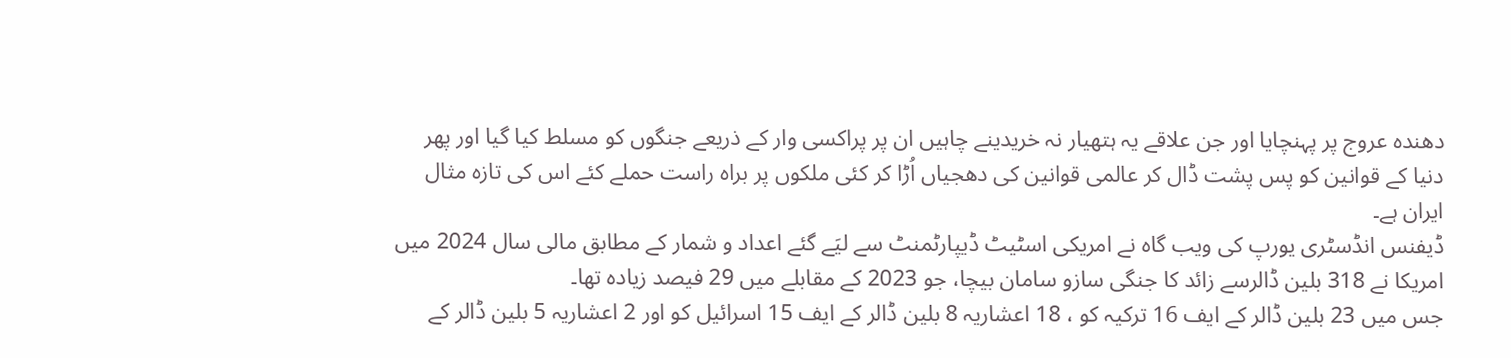دھندہ عروج پر پہنچایا اور جن علاقے یہ ہتھیار نہ خریدینے چاہیں ان پر پراکسی وار کے ذریعے جنگوں کو مسلط کیا گیا اور پھر دنیا کے قوانین کو پس پشت ڈال کر عالمی قوانین کی دھجیاں اُڑا کر کئی ملکوں پر براہ راست حملے کئے اس کی تازہ مثال ایران ہے۔
ڈیفنس انڈسٹری یورپ کی ویب گاہ نے امریکی اسٹیٹ ڈیپارٹمنٹ سے لیَے گئے اعداد و شمار کے مطابق مالی سال 2024 میں امریکا نے 318 بلین ڈالرسے زائد کا جنگی سازو سامان بیچا، جو 2023 کے مقابلے میں 29 فیصد زیادہ تھا۔
جس میں 23 بلین ڈالر کے ایف 16 ترکیہ کو ، 18 اعشاریہ 8 بلین ڈالر کے ایف 15 اسرائیل کو اور 2 اعشاریہ 5 بلین ڈالر کے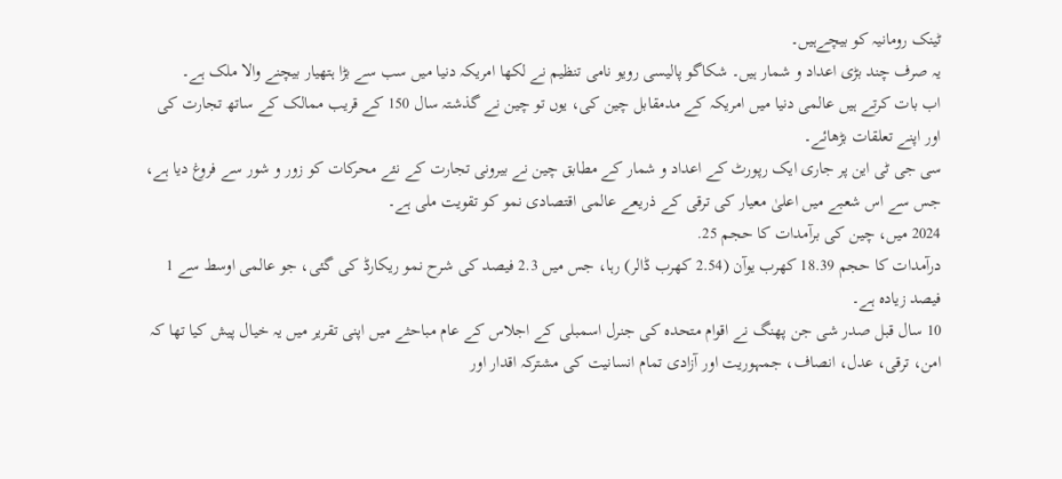ٹینک رومانیہ کو بیچےہیں۔
یہ صرف چند بڑی اعداد و شمار ہیں۔ شکاگو پالیسی رویو نامی تنظیم نے لکھا امریکہ دنیا میں سب سے بڑا ہتھیار بیچنے والا ملک ہے۔
اب بات کرتے ہیں عالمی دنیا میں امریکہ کے مدمقابل چین کی، یوں تو چین نے گذشتہ سال 150 کے قریب ممالک کے ساتھ تجارت کی اور اپنے تعلقات بڑھائے۔
سی جی ٹی این پر جاری ایک رپورٹ کے اعداد و شمار کے مطابق چین نے بیرونی تجارت کے نئے محرکات کو زور و شور سے فروغ دیا ہے، جس سے اس شعبے میں اعلیٰ معیار کی ترقی کے ذریعے عالمی اقتصادی نمو کو تقویت ملی ہے۔
2024 میں، چین کی برآمدات کا حجم 25.
درآمدات کا حجم 18.39 کھرب یوآن (2.54 کھرب ڈالر) رہا، جس میں 2.3 فیصد کی شرح نمو ریکارڈ کی گئی، جو عالمی اوسط سے 1 فیصد زیادہ ہے۔
10 سال قبل صدر شی جن پھنگ نے اقوام متحدہ کی جنرل اسمبلی کے اجلاس کے عام مباحثے میں اپنی تقریر میں یہ خیال پیش کیا تھا کہ امن، ترقی، عدل، انصاف، جمہوریت اور آزادی تمام انسانیت کی مشترکہ اقدار اور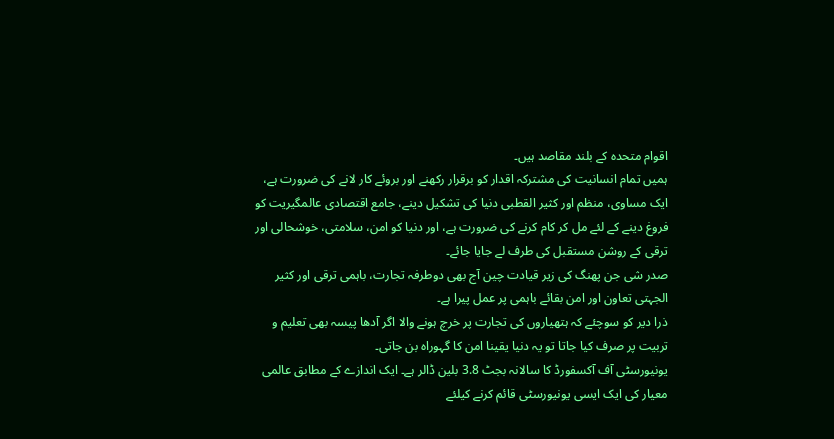اقوام متحدہ کے بلند مقاصد ہیں۔
ہمیں تمام انسانیت کی مشترکہ اقدار کو برقرار رکھنے اور بروئے کار لانے کی ضرورت ہے، ایک مساوی، منظم اور کثیر القطبی دنیا کی تشکیل دینے، جامع اقتصادی عالمگیریت کو فروغ دینے کے لئے مل کر کام کرنے کی ضرورت ہے، اور دنیا کو امن، سلامتی، خوشحالی اور ترقی کے روشن مستقبل کی طرف لے جایا جائے۔
صدر شی جن پھنگ کی زیر قیادت چین آج بھی دوطرفہ تجارت، باہمی ترقی اور کثیر الجہتی تعاون اور امن بقائے باہمی پر عمل پیرا ہے۔
ذرا دیر کو سوچئے کہ ہتھیاروں کی تجارت پر خرچ ہونے والا اگر آدھا پیسہ بھی تعلیم و تربیت پر صرف کیا جاتا تو یہ دنیا یقینا امن کا گہوراہ بن جاتی۔
یونیورسٹی آف آکسفورڈ کا سالانہ بجٹ 3.8 بلین ڈالر ہے۔ ایک اندازے کے مطابق عالمی معیار کی ایک ایسی یونیورسٹی قائم کرنے کیلئے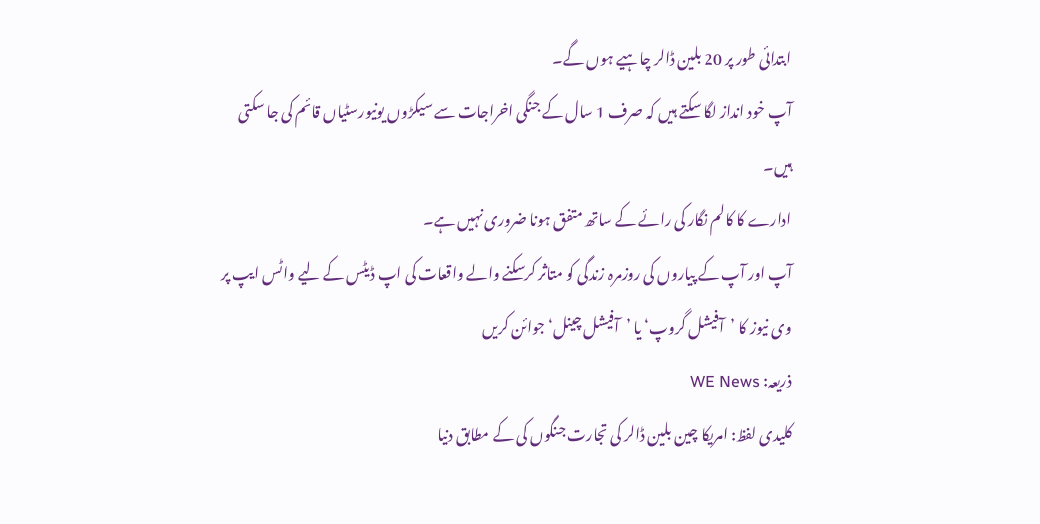ابتدائی طور پر 20 بلین ڈالر چاہیے ہوں گے۔
آپ خود انداز لگا سکتے ہیں کہ صرف 1 سال کے جنگی اخراجات سے سیکڑوں یونیورسٹیاں قائم کی جا سکتی ہیں۔
ادارے کا کالم نگار کی رائے کے ساتھ متفق ہونا ضروری نہیں ہے۔
آپ اور آپ کے پیاروں کی روزمرہ زندگی کو متاثر کرسکنے والے واقعات کی اپ ڈیٹس کے لیے واٹس ایپ پر وی نیوز کا ’آفیشل گروپ‘ یا ’آفیشل چینل‘ جوائن کریں
ذریعہ: WE News
کلیدی لفظ: امریکا چین بلین ڈالر کی تجارت جنگوں کی کے مطابق دنیا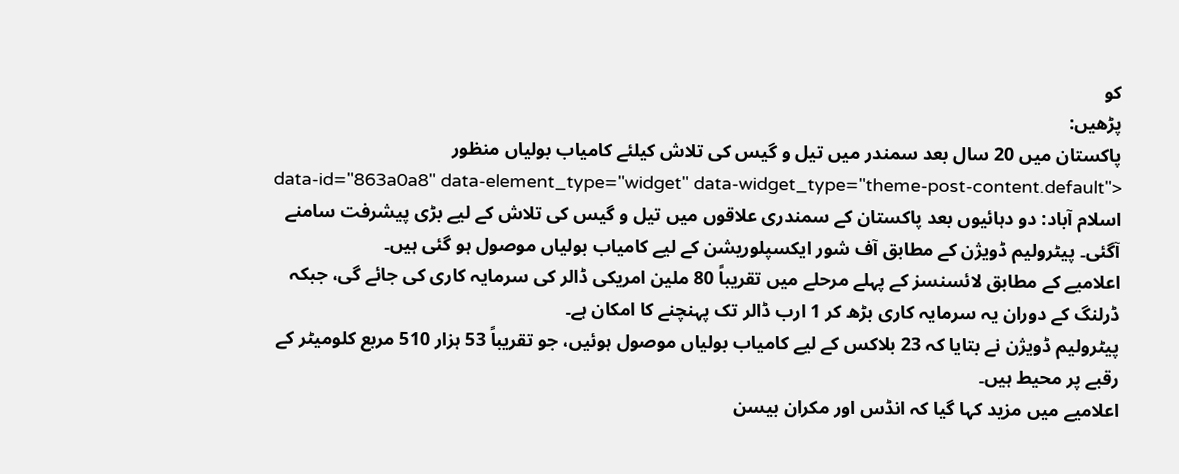کو
پڑھیں:
پاکستان میں 20 سال بعد سمندر میں تیل و گیس کی تلاش کیلئے کامیاب بولیاں منظور
data-id="863a0a8" data-element_type="widget" data-widget_type="theme-post-content.default">
اسلام آباد: دو دہائیوں بعد پاکستان کے سمندری علاقوں میں تیل و گیس کی تلاش کے لیے بڑی پیشرفت سامنے آگئی۔ پیٹرولیم ڈویژن کے مطابق آف شور ایکسپلوریشن کے لیے کامیاب بولیاں موصول ہو گئی ہیں۔
اعلامیے کے مطابق لائسنسز کے پہلے مرحلے میں تقریباً 80 ملین امریکی ڈالر کی سرمایہ کاری کی جائے گی، جبکہ ڈرلنگ کے دوران یہ سرمایہ کاری بڑھ کر 1 ارب ڈالر تک پہنچنے کا امکان ہے۔
پیٹرولیم ڈویژن نے بتایا کہ 23 بلاکس کے لیے کامیاب بولیاں موصول ہوئیں، جو تقریباً 53 ہزار 510 مربع کلومیٹر کے رقبے پر محیط ہیں۔
اعلامیے میں مزید کہا گیا کہ انڈس اور مکران بیسن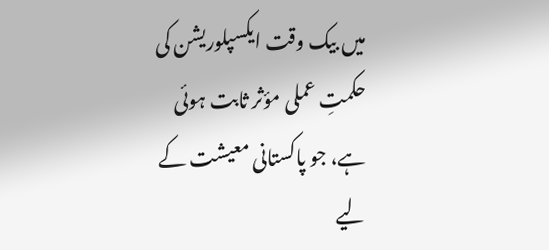میں بیک وقت ایکسپلوریشن کی حکمتِ عملی مؤثر ثابت ہوئی ہے، جو پاکستانی معیشت کے لیے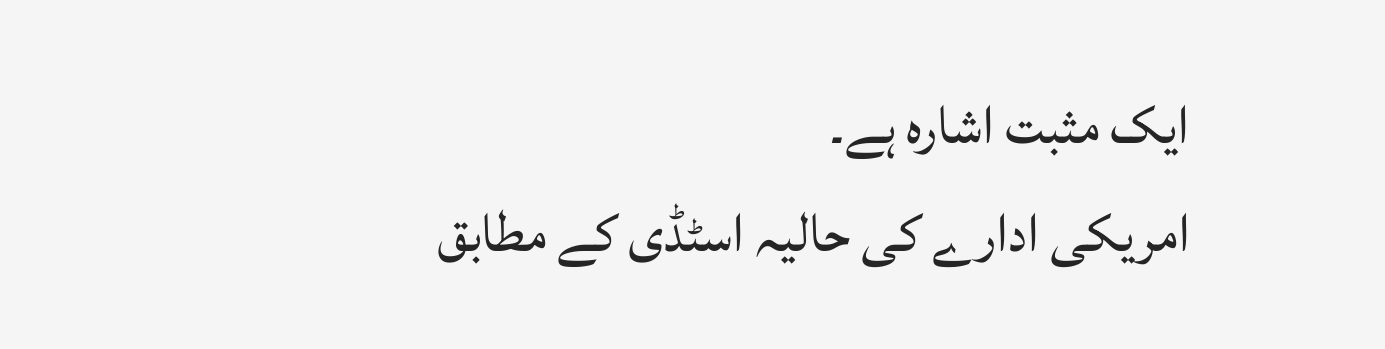ایک مثبت اشارہ ہے۔
امریکی ادارے کی حالیہ اسٹڈی کے مطابق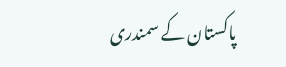پاکستان کے سمندری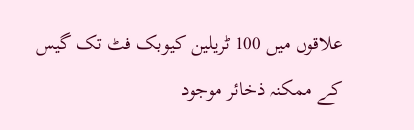علاقوں میں 100 ٹریلین کیوبک فٹ تک گیس کے ممکنہ ذخائر موجود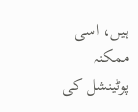ہیں، اسی ممکنہ پوٹینشل کی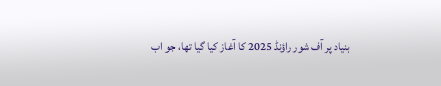بنیاد پر آف شور راؤنڈ 2025 کا آغاز کیا گیا تھا، جو اب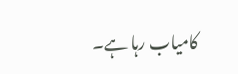کامیاب رہا ہے۔